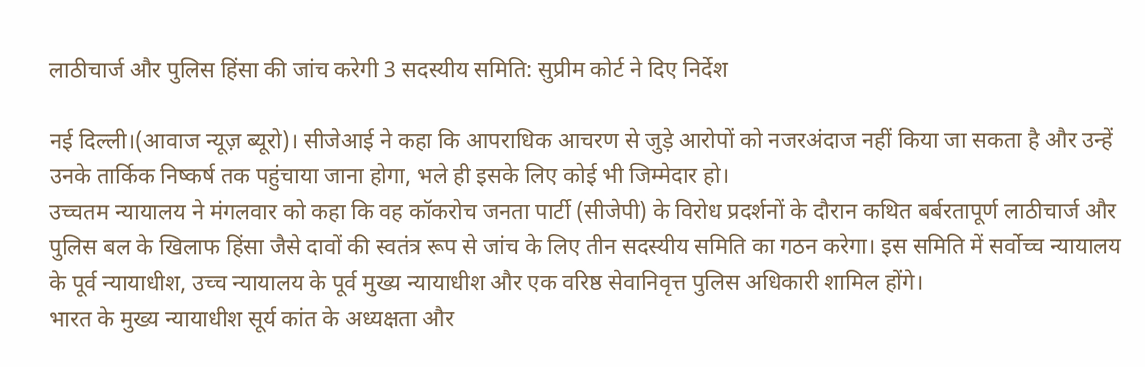लाठीचार्ज और पुलिस हिंसा की जांच करेगी 3 सदस्यीय समिति: सुप्रीम कोर्ट ने दिए निर्देश

नई दिल्ली।(आवाज न्यूज़ ब्यूरो)। सीजेआई ने कहा कि आपराधिक आचरण से जुड़े आरोपों को नजरअंदाज नहीं किया जा सकता है और उन्हें उनके तार्किक निष्कर्ष तक पहुंचाया जाना होगा, भले ही इसके लिए कोई भी जिम्मेदार हो।
उच्चतम न्यायालय ने मंगलवार को कहा कि वह कॉकरोच जनता पार्टी (सीजेपी) के विरोध प्रदर्शनों के दौरान कथित बर्बरतापूर्ण लाठीचार्ज और पुलिस बल के खिलाफ हिंसा जैसे दावों की स्वतंत्र रूप से जांच के लिए तीन सदस्यीय समिति का गठन करेगा। इस समिति में सर्वोच्च न्यायालय के पूर्व न्यायाधीश, उच्च न्यायालय के पूर्व मुख्य न्यायाधीश और एक वरिष्ठ सेवानिवृत्त पुलिस अधिकारी शामिल होंगे।
भारत के मुख्य न्यायाधीश सूर्य कांत के अध्यक्षता और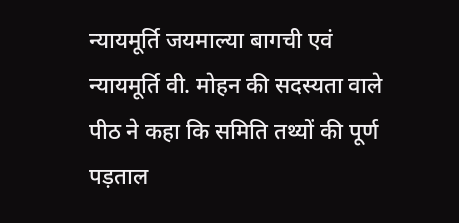न्यायमूर्ति जयमाल्या बागची एवं न्यायमूर्ति वी. मोहन की सदस्यता वाले पीठ ने कहा कि समिति तथ्यों की पूर्ण पड़ताल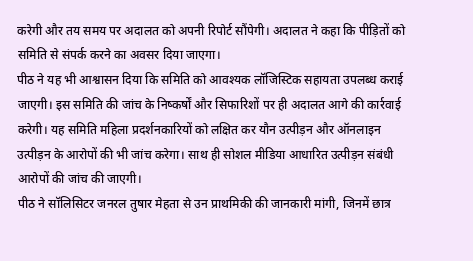करेगी और तय समय पर अदालत को अपनी रिपोर्ट सौंपेगी। अदालत ने कहा कि पीड़ितों को समिति से संपर्क करने का अवसर दिया जाएगा।
पीठ ने यह भी आश्वासन दिया कि समिति को आवश्यक लॉजिस्टिक सहायता उपलब्ध कराई जाएगी। इस समिति की जांच के निष्कर्षों और सिफारिशों पर ही अदालत आगे की कार्रवाई करेगी। यह समिति महिला प्रदर्शनकारियों को लक्षित कर यौन उत्पीड़न और ऑनलाइन उत्पीड़न के आरोपों की भी जांच करेगा। साथ ही सोशल मीडिया आधारित उत्पीड़न संबंधी आरोपों की जांच की जाएगी।
पीठ ने सॉलिसिटर जनरल तुषार मेहता से उन प्राथमिकी की जानकारी मांगी, जिनमें छात्र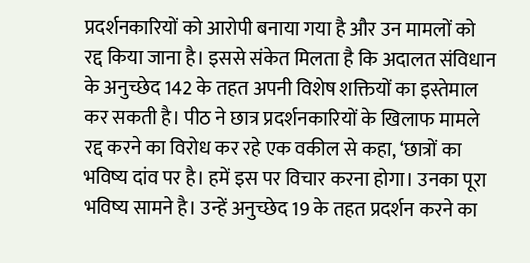प्रदर्शनकारियों को आरोपी बनाया गया है और उन मामलों को रद्द किया जाना है। इससे संकेत मिलता है कि अदालत संविधान के अनुच्छेद 142 के तहत अपनी विशेष शक्तियों का इस्तेमाल कर सकती है। पीठ ने छात्र प्रदर्शनकारियों के खिलाफ मामले रद्द करने का विरोध कर रहे एक वकील से कहा, ‘छात्रों का भविष्य दांव पर है। हमें इस पर विचार करना होगा। उनका पूरा भविष्य सामने है। उन्हें अनुच्छेद 19 के तहत प्रदर्शन करने का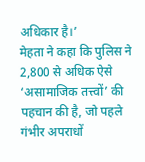अधिकार है।’
मेहता ने कहा कि पुलिस ने 2,800 से अधिक ऐसे ‘असामाजिक तत्त्वों’ की पहचान की है, जो पहले गंभीर अपराधों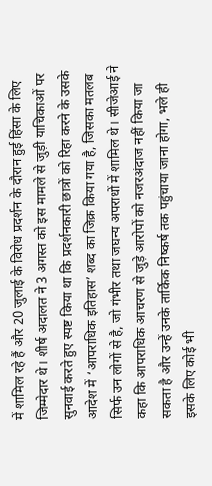में शामिल रहे हैं और 20 जुलाई के विरोध प्रदर्शन के दौरान हुई हिंसा के लिए जिम्मेदार थे। शीर्ष अदालत ने 3 अगस्त को इस मामले से जुड़ी याचिकाओं पर सुनवाई करते हुए स्पष्ट किया था कि प्रदर्शनकारी छात्रों को रिहा करने के उसके आदेश में ‘आपराधिक इतिहास’ शब्द का जिक्र किया गया है, जिसका मतलब सिर्फ उन लोगों से है, जो गंभीर तथा जघन्य अपराधों में शामिल थे। सीजेआई ने कहा कि आपराधिक आचरण से जुड़े आरोपों को नजरअंदाज नहीं किया जा सकता है और उन्हें उनके तार्किक निष्कर्ष तक पहुंचाया जाना होगा, भले ही इसके लिए कोई भी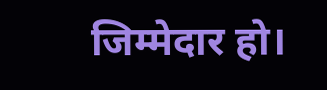जिम्मेदार हो।